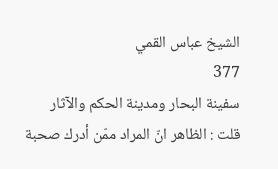الشيخ عباس القمي
377
سفينة البحار ومدينة الحكم والآثار
قلت : الظاهر انّ المراد ممّن أدرك صحبة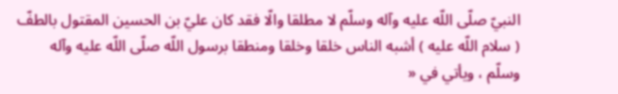النبيّ صلّى اللّه عليه وآله وسلّم لا مطلقا والّا فقد كان عليّ بن الحسين المقتول بالطفّ ( سلام اللّه عليه ) أشبه الناس خلقا وخلقا ومنطقا برسول اللّه صلّى اللّه عليه وآله وسلّم ، ويأتي في «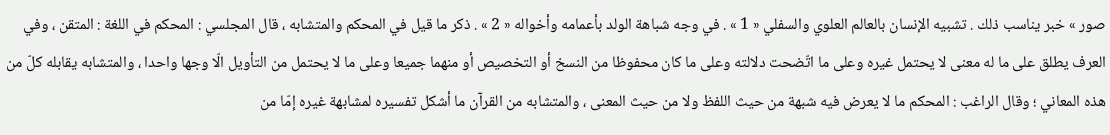صور » خبر يناسب ذلك . تشبيه الإنسان بالعالم العلوي والسفلي « 1 » . في وجه شباهة الولد بأعمامه وأخواله « 2 » . ذكر ما قيل في المحكم والمتشابه ، قال المجلسي : المحكم في اللغة : المتقن ، وفي العرف يطلق على ما له معنى لا يحتمل غيره وعلى ما اتّضحت دلالته وعلى ما كان محفوظا من النسخ أو التخصيص أو منهما جميعا وعلى ما لا يحتمل من التأويل الّا وجها واحدا ، والمتشابه يقابله كلّ من هذه المعاني ؛ وقال الراغب : المحكم ما لا يعرض فيه شبهة من حيث اللفظ ولا من حيث المعنى ، والمتشابه من القرآن ما أشكل تفسيره لمشابهة غيره إمّا من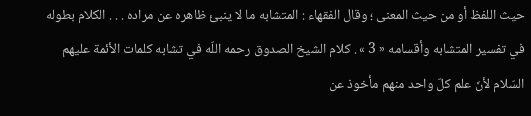حيث اللفظ أو من حيث المعنى ؛ وقال الفقهاء : المتشابه ما لا ينبئ ظاهره عن مراده . . . الكلام بطوله في تفسير المتشابه وأقسامه « 3 » . كلام الشيخ الصدوق رحمه اللّه في تشابه كلمات الأئمة عليهم السّلام لأنّ علم كلّ واحد منهم مأخوذ عن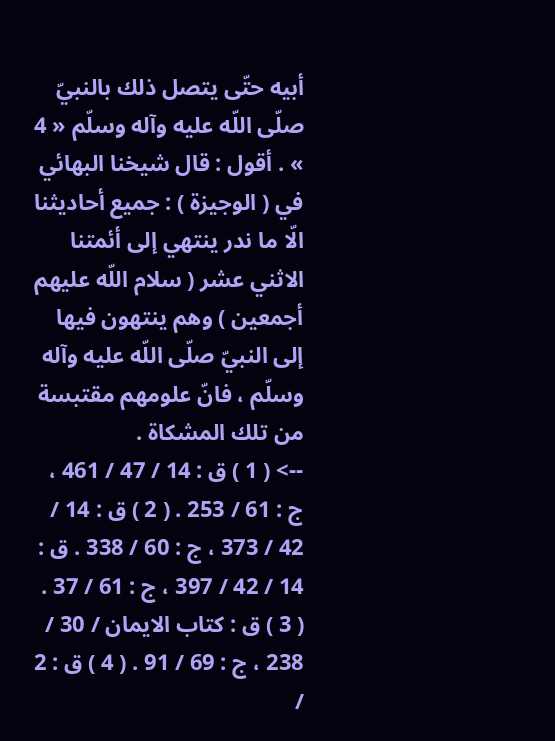أبيه حتّى يتصل ذلك بالنبيّ صلّى اللّه عليه وآله وسلّم « 4 » . أقول : قال شيخنا البهائي في ( الوجيزة ) : جميع أحاديثنا الّا ما ندر ينتهي إلى أئمتنا الاثني عشر ( سلام اللّه عليهم أجمعين ) وهم ينتهون فيها إلى النبيّ صلّى اللّه عليه وآله وسلّم ، فانّ علومهم مقتبسة من تلك المشكاة .
--> ( 1 ) ق : 14 / 47 / 461 ، ج : 61 / 253 . ( 2 ) ق : 14 / 42 / 373 ، ج : 60 / 338 . ق : 14 / 42 / 397 ، ج : 61 / 37 . ( 3 ) ق : كتاب الايمان / 30 / 238 ، ج : 69 / 91 . ( 4 ) ق : 2 /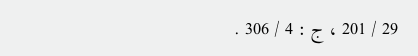29 / 201 ، ج : 4 / 306 .